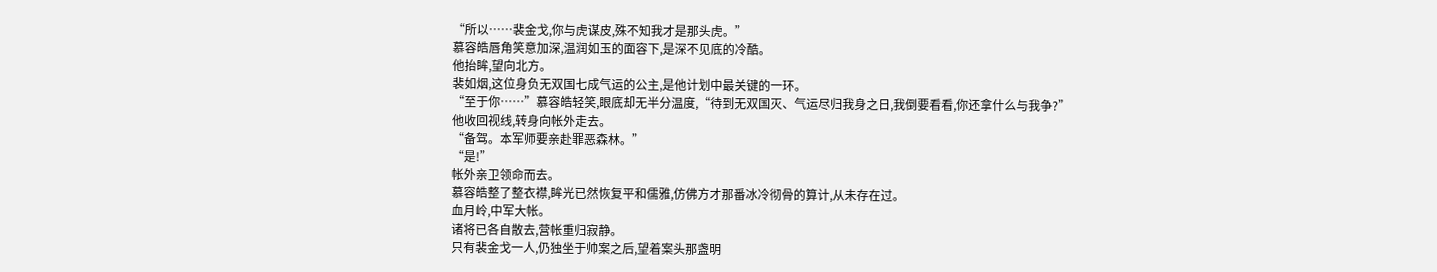“所以……裴金戈,你与虎谋皮,殊不知我才是那头虎。”
慕容皓唇角笑意加深,温润如玉的面容下,是深不见底的冷酷。
他抬眸,望向北方。
裴如烟,这位身负无双国七成气运的公主,是他计划中最关键的一环。
“至于你……”慕容皓轻笑,眼底却无半分温度,“待到无双国灭、气运尽归我身之日,我倒要看看,你还拿什么与我争?”
他收回视线,转身向帐外走去。
“备驾。本军师要亲赴罪恶森林。”
“是!”
帐外亲卫领命而去。
慕容皓整了整衣襟,眸光已然恢复平和儒雅,仿佛方才那番冰冷彻骨的算计,从未存在过。
血月岭,中军大帐。
诸将已各自散去,营帐重归寂静。
只有裴金戈一人,仍独坐于帅案之后,望着案头那盏明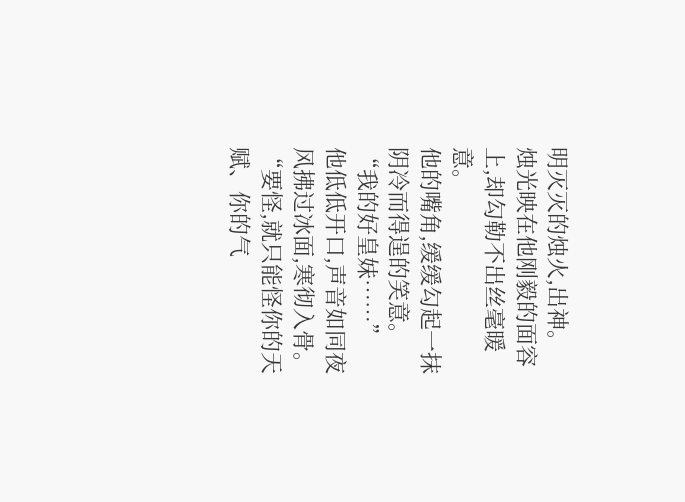明灭灭的烛火,出神。
烛光映在他刚毅的面容上,却勾勒不出丝毫暖意。
他的嘴角,缓缓勾起一抹阴冷而得逞的笑意。
“我的好皇妹……”
他低低开口,声音如同夜风拂过冰面,寒彻入骨。
“要怪,就只能怪你的天赋、你的气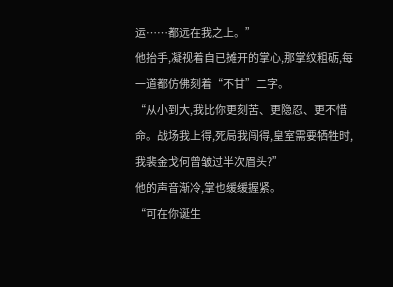运……都远在我之上。”
他抬手,凝视着自已摊开的掌心,那掌纹粗砺,每一道都仿佛刻着“不甘”二字。
“从小到大,我比你更刻苦、更隐忍、更不惜命。战场我上得,死局我闯得,皇室需要牺牲时,我裴金戈何曾皱过半次眉头?”
他的声音渐冷,掌也缓缓握紧。
“可在你诞生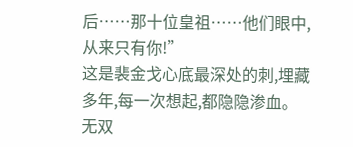后……那十位皇祖……他们眼中,从来只有你!”
这是裴金戈心底最深处的刺,埋藏多年,每一次想起,都隐隐渗血。
无双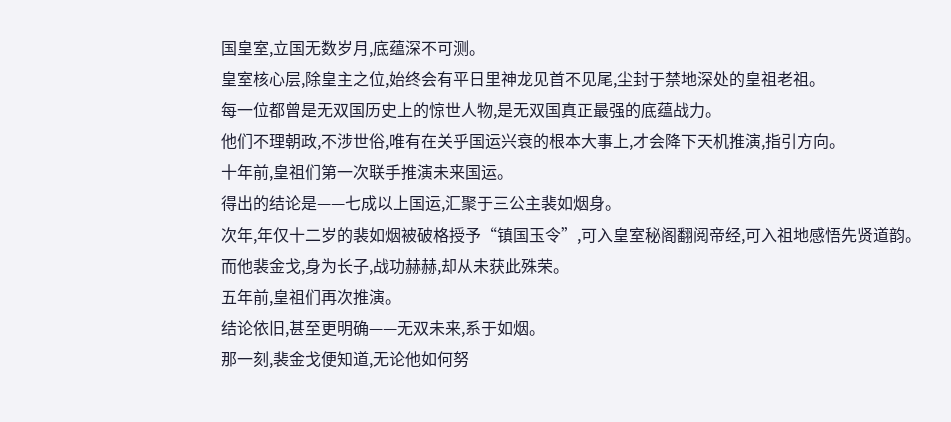国皇室,立国无数岁月,底蕴深不可测。
皇室核心层,除皇主之位,始终会有平日里神龙见首不见尾,尘封于禁地深处的皇祖老祖。
每一位都曾是无双国历史上的惊世人物,是无双国真正最强的底蕴战力。
他们不理朝政,不涉世俗,唯有在关乎国运兴衰的根本大事上,才会降下天机推演,指引方向。
十年前,皇祖们第一次联手推演未来国运。
得出的结论是——七成以上国运,汇聚于三公主裴如烟身。
次年,年仅十二岁的裴如烟被破格授予“镇国玉令”,可入皇室秘阁翻阅帝经,可入祖地感悟先贤道韵。
而他裴金戈,身为长子,战功赫赫,却从未获此殊荣。
五年前,皇祖们再次推演。
结论依旧,甚至更明确——无双未来,系于如烟。
那一刻,裴金戈便知道,无论他如何努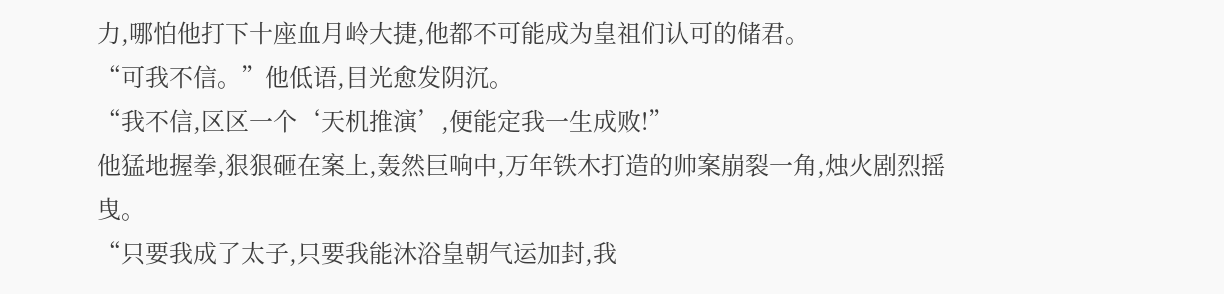力,哪怕他打下十座血月岭大捷,他都不可能成为皇祖们认可的储君。
“可我不信。”他低语,目光愈发阴沉。
“我不信,区区一个‘天机推演’,便能定我一生成败!”
他猛地握拳,狠狠砸在案上,轰然巨响中,万年铁木打造的帅案崩裂一角,烛火剧烈摇曳。
“只要我成了太子,只要我能沐浴皇朝气运加封,我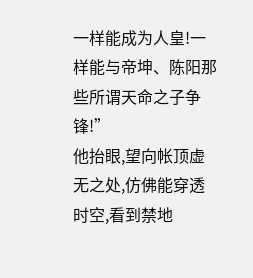一样能成为人皇!一样能与帝坤、陈阳那些所谓天命之子争锋!”
他抬眼,望向帐顶虚无之处,仿佛能穿透时空,看到禁地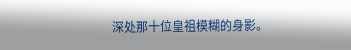深处那十位皇祖模糊的身影。